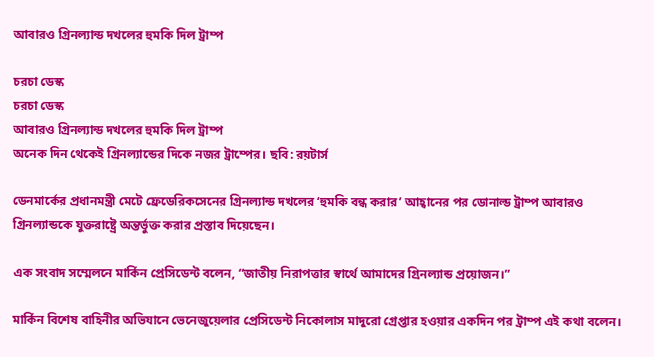আবারও গ্রিনল্যান্ড দখলের হুমকি দিল ট্রাম্প

চরচা ডেস্ক
চরচা ডেস্ক
আবারও গ্রিনল্যান্ড দখলের হুমকি দিল ট্রাম্প
অনেক দিন থেকেই গ্রিনল্যান্ডের দিকে নজর ট্রাম্পের। ছবি: রয়টার্স

ডেনমার্কের প্রধানমন্ত্রী মেটে ফ্রেডেরিকসেনের গ্রিনল্যান্ড দখলের ‘হুমকি বন্ধ করার’ আহ্বানের পর ডোনাল্ড ট্রাম্প আবারও গ্রিনল্যান্ডকে যুক্তরাষ্ট্রে অন্তর্ভুক্ত করার প্রস্তাব দিয়েছেন।

এক সংবাদ সম্মেলনে মার্কিন প্রেসিডেন্ট বলেন, “জাতীয় নিরাপত্তার স্বার্থে আমাদের গ্রিনল্যান্ড প্রয়োজন।”

মার্কিন বিশেষ বাহিনীর অভিযানে ভেনেজুয়েলার প্রেসিডেন্ট নিকোলাস মাদুরো গ্রেপ্তার হওয়ার একদিন পর ট্রাম্প এই কথা বলেন।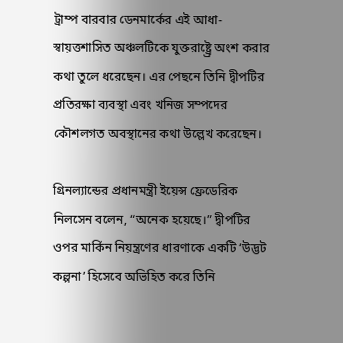ট্রাম্প বারবার ডেনমার্কের এই আধা-স্বায়ত্তশাসিত অঞ্চলটিকে যুক্তরাষ্ট্র্রে অংশ করার কথা তুলে ধরেছেন। এর পেছনে তিনি দ্বীপটির প্রতিরক্ষা ব্যবস্থা এবং খনিজ সম্পদের কৌশলগত অবস্থানের কথা উল্লেখ করেছেন।

গ্রিনল্যান্ডের প্রধানমন্ত্রী ইয়েন্স ফ্রেডেরিক নিলসেন বলেন, “অনেক হয়েছে।” দ্বীপটির ওপর মার্কিন নিয়ন্ত্রণের ধারণাকে একটি ‘উদ্ভট কল্পনা’ হিসেবে অভিহিত করে তিনি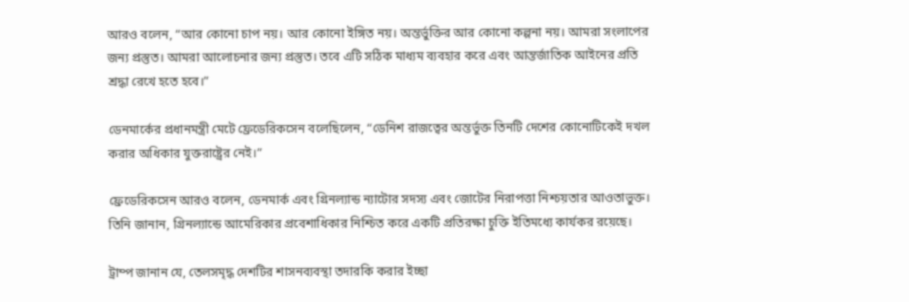আরও বলেন, “আর কোনো চাপ নয়। আর কোনো ইঙ্গিত নয়। অন্তর্ভুক্তির আর কোনো কল্পনা নয়। আমরা সংলাপের জন্য প্রস্তুত। আমরা আলোচনার জন্য প্রস্তুত। তবে এটি সঠিক মাধ্যম ব্যবহার করে এবং আন্তর্জাতিক আইনের প্রতি শ্রদ্ধা রেখে হতে হবে।”

ডেনমার্কের প্রধানমন্ত্রী মেটে ফ্রেডেরিকসেন বলেছিলেন, “ডেনিশ রাজত্বের অন্তর্ভুক্ত তিনটি দেশের কোনোটিকেই দখল করার অধিকার যুক্তরাষ্ট্রের নেই।”

ফ্রেডেরিকসেন আরও বলেন, ডেনমার্ক এবং গ্রিনল্যান্ড ন্যাটোর সদস্য এবং জোটের নিরাপত্তা নিশ্চয়তার আওতাভুক্ত। তিনি জানান, গ্রিনল্যান্ডে আমেরিকার প্রবেশাধিকার নিশ্চিত করে একটি প্রতিরক্ষা চুক্তি ইতিমধ্যে কার্যকর রয়েছে।

ট্রাম্প জানান যে, তেলসমৃদ্ধ দেশটির শাসনব্যবস্থা তদারকি করার ইচ্ছা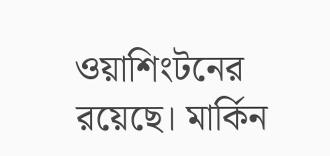ওয়াশিংটনের রয়েছে। মার্কিন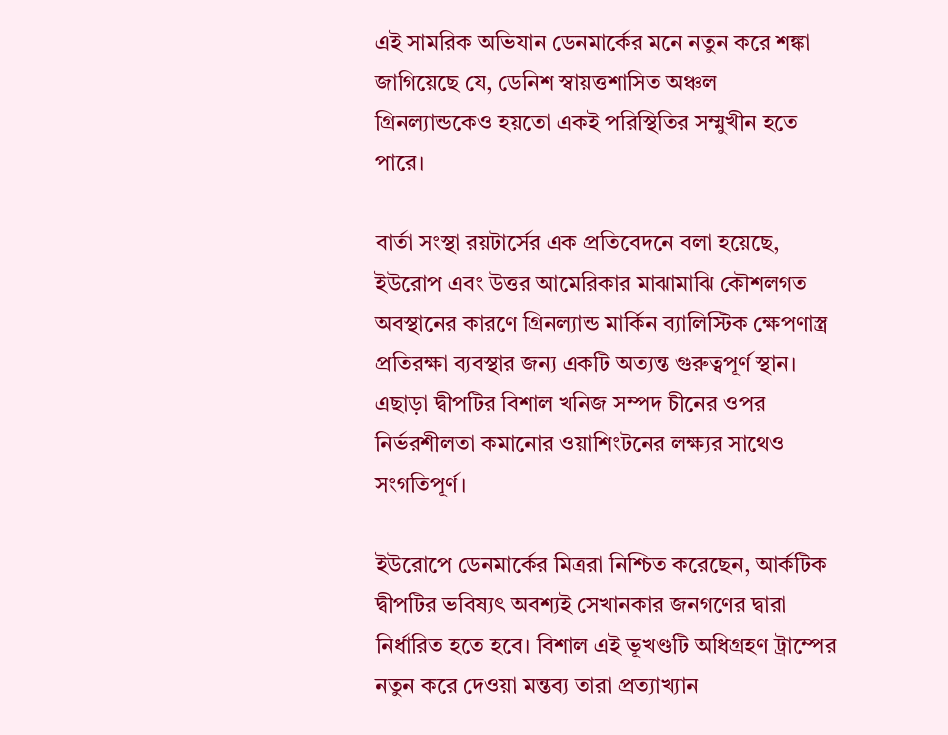এই সামরিক অভিযান ডেনমার্কের মনে নতুন করে শঙ্কা জাগিয়েছে যে, ডেনিশ স্বায়ত্তশাসিত অঞ্চল গ্রিনল্যান্ডকেও হয়তো একই পরিস্থিতির সম্মুখীন হতে পারে।

বার্তা সংস্থা রয়টার্সের এক প্রতিবেদনে বলা হয়েছে, ইউরোপ এবং উত্তর আমেরিকার মাঝামাঝি কৌশলগত অবস্থানের কারণে গ্রিনল্যান্ড মার্কিন ব্যালিস্টিক ক্ষেপণাস্ত্র প্রতিরক্ষা ব্যবস্থার জন্য একটি অত্যন্ত গুরুত্বপূর্ণ স্থান। এছাড়া দ্বীপটির বিশাল খনিজ সম্পদ চীনের ওপর নির্ভরশীলতা কমানোর ওয়াশিংটনের লক্ষ্যর সাথেও সংগতিপূর্ণ।

ইউরোপে ডেনমার্কের মিত্ররা নিশ্চিত করেছেন, আর্কটিক দ্বীপটির ভবিষ্যৎ অবশ্যই সেখানকার জনগণের দ্বারা নির্ধারিত হতে হবে। বিশাল এই ভূখণ্ডটি অধিগ্রহণ ট্রাম্পের নতুন করে দেওয়া মন্তব্য তারা প্রত্যাখ্যান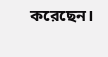করেছেন।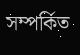সম্পর্কিত